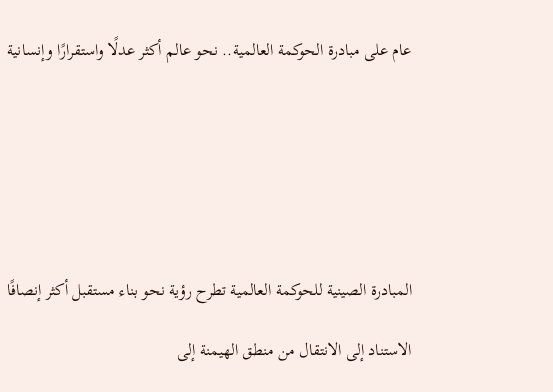عام على مبادرة الحوكمة العالمية.. نحو عالم أكثر عدلًا واستقرارًا وإنسانية







المبادرة الصينية للحوكمة العالمية تطرح رؤية نحو بناء مستقبل أكثر إنصافًا

الاستناد إلى الانتقال من منطق الهيمنة إلى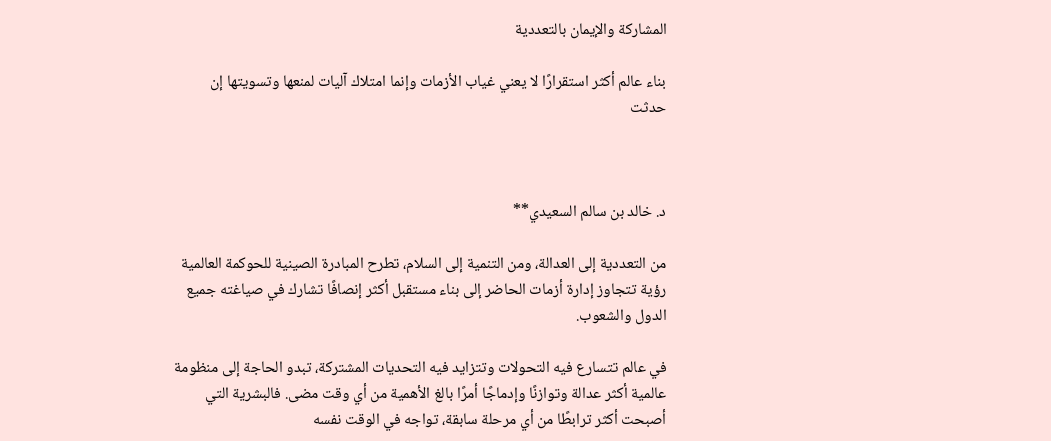المشاركة والإيمان بالتعددية

بناء عالم أكثر استقرارًا لا يعني غياب الأزمات وإنما امتلاك آليات لمنعها وتسويتها إن حدثت



د. خالد بن سالم السعيدي**

من التعددية إلى العدالة، ومن التنمية إلى السلام، تطرح المبادرة الصينية للحوكمة العالمية رؤية تتجاوز إدارة أزمات الحاضر إلى بناء مستقبل أكثر إنصافًا تشارك في صياغته جميع الدول والشعوب.

في عالم تتسارع فيه التحولات وتتزايد فيه التحديات المشتركة، تبدو الحاجة إلى منظومة عالمية أكثر عدالة وتوازنًا وإدماجًا أمرًا بالغ الأهمية من أي وقت مضى. فالبشرية التي أصبحت أكثر ترابطًا من أي مرحلة سابقة، تواجه في الوقت نفسه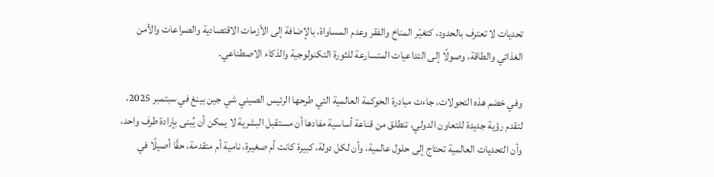تحديات لا تعترف بالحدود، كتغيّر المناخ والفقر وعدم المساواة، بالإضافة إلى الأزمات الاقتصادية والصراعات والأمن الغذائي والطاقة، وصولًا إلى التداعيات المتسارعة للثورة التكنولوجية والذكاء الاصطناعي.

وفي خضم هذه التحولات، جاءت مبادرة الحوكمة العالمية التي طرحها الرئيس الصيني شي جين بينغ في سبتمبر 2025، لتقدم رؤية جديدة للتعاون الدولي، تنطلق من قناعة أساسية مفادها أن مستقبل البشرية لا يمكن أن يُبنى بإرادة طرف واحد، وأن التحديات العالمية تحتاج إلى حلول عالمية، وأن لكل دولة، كبيرة كانت أم صغيرة، نامية أم متقدمة، حقًا أصيلًا في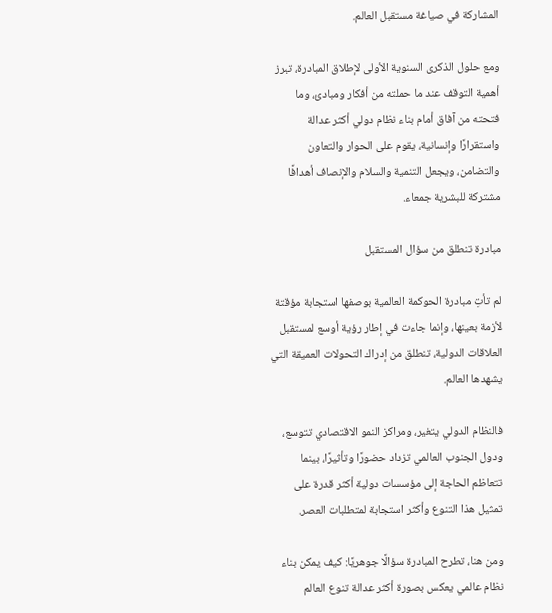المشاركة في صياغة مستقبل العالم.

ومع حلول الذكرى السنوية الأولى لإطلاق المبادرة، تبرز أهمية التوقف عند ما حملته من أفكار ومبادئ، وما فتحته من آفاق أمام بناء نظام دولي أكثر عدالة واستقرارًا وإنسانية، يقوم على الحوار والتعاون والتضامن، ويجعل التنمية والسلام والإنصاف أهدافًا مشتركة للبشرية جمعاء.

مبادرة تنطلق من سؤال المستقبل

لم تأتِ مبادرة الحوكمة العالمية بوصفها استجابة مؤقتة لأزمة بعينها، وإنما جاءت في إطار رؤية أوسع لمستقبل العلاقات الدولية، تنطلق من إدراك التحولات العميقة التي يشهدها العالم.

فالنظام الدولي يتغير، ومراكز النمو الاقتصادي تتوسع، ودول الجنوب العالمي تزداد حضورًا وتأثيرًا، بينما تتعاظم الحاجة إلى مؤسسات دولية أكثر قدرة على تمثيل هذا التنوع وأكثر استجابة لمتطلبات العصر.

ومن هنا، تطرح المبادرة سؤالًا جوهريًا: كيف يمكن بناء نظام عالمي يعكس بصورة أكثر عدالة تنوع العالم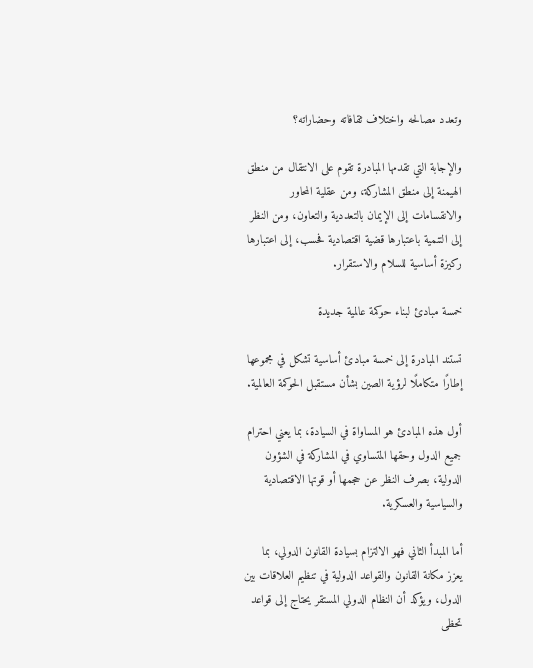وتعدد مصالحه واختلاف ثقافاته وحضاراته؟

والإجابة التي تقدمها المبادرة تقوم على الانتقال من منطق الهيمنة إلى منطق المشاركة، ومن عقلية المحاور والانقسامات إلى الإيمان بالتعددية والتعاون، ومن النظر إلى التنمية باعتبارها قضية اقتصادية فحسب، إلى اعتبارها ركيزة أساسية للسلام والاستقرار.

خمسة مبادئ لبناء حوكمة عالمية جديدة

تستند المبادرة إلى خمسة مبادئ أساسية تشكل في مجموعها إطارًا متكاملًا لرؤية الصين بشأن مستقبل الحوكمة العالمية.

أول هذه المبادئ هو المساواة في السيادة، بما يعني احترام جميع الدول وحقها المتساوي في المشاركة في الشؤون الدولية، بصرف النظر عن حجمها أو قوتها الاقتصادية والسياسية والعسكرية.

أما المبدأ الثاني فهو الالتزام بسيادة القانون الدولي، بما يعزز مكانة القانون والقواعد الدولية في تنظيم العلاقات بين الدول، ويؤكد أن النظام الدولي المستقر يحتاج إلى قواعد تحظى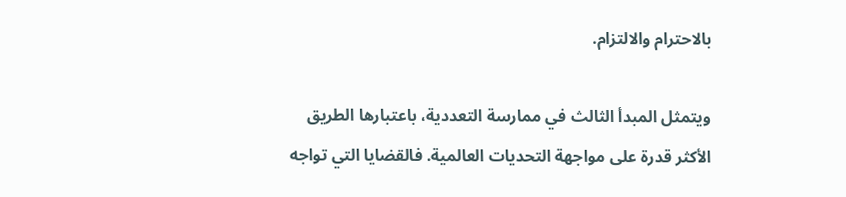بالاحترام والالتزام.

ويتمثل المبدأ الثالث في ممارسة التعددية، باعتبارها الطريق الأكثر قدرة على مواجهة التحديات العالمية. فالقضايا التي تواجه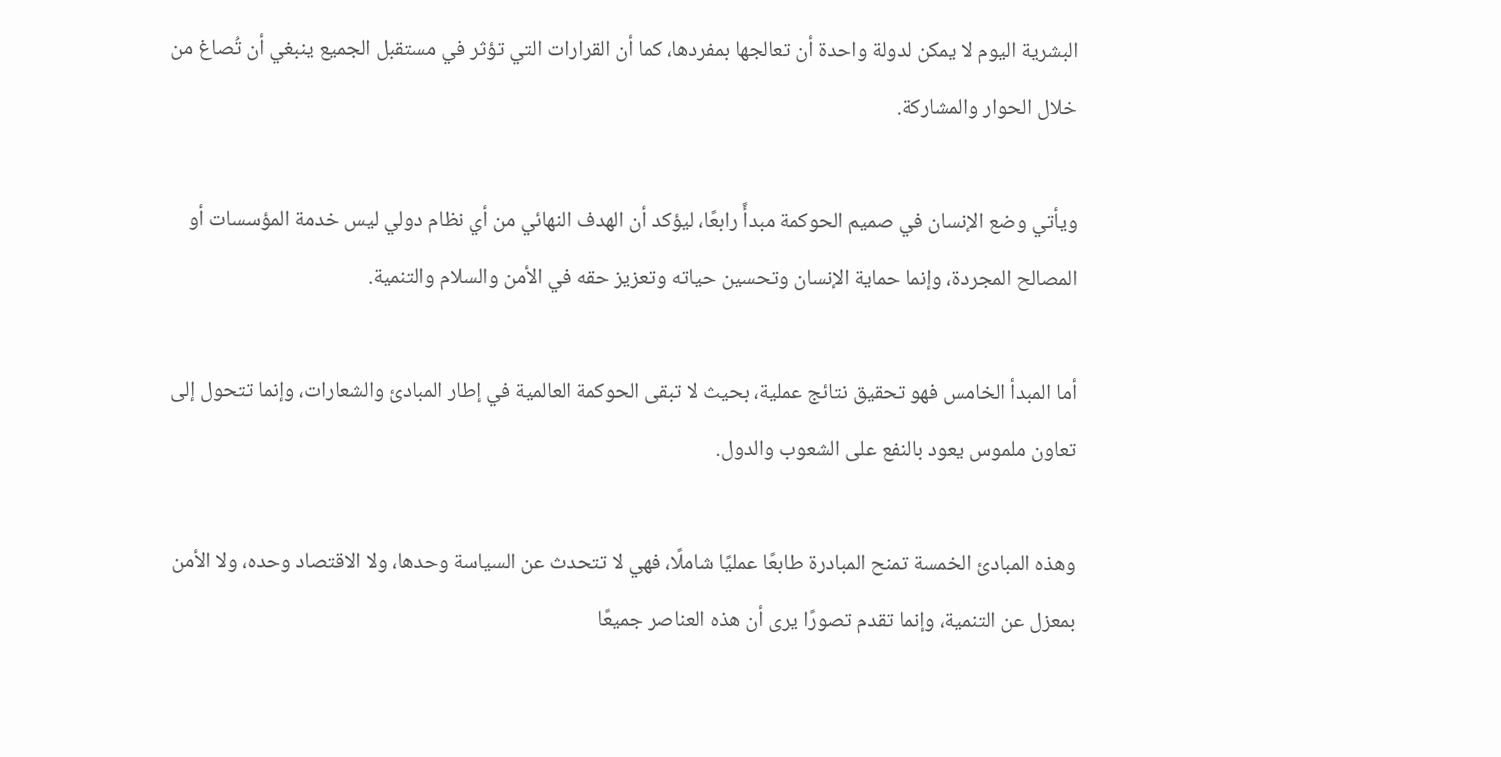البشرية اليوم لا يمكن لدولة واحدة أن تعالجها بمفردها، كما أن القرارات التي تؤثر في مستقبل الجميع ينبغي أن تُصاغ من خلال الحوار والمشاركة.

ويأتي وضع الإنسان في صميم الحوكمة مبدأً رابعًا، ليؤكد أن الهدف النهائي من أي نظام دولي ليس خدمة المؤسسات أو المصالح المجردة، وإنما حماية الإنسان وتحسين حياته وتعزيز حقه في الأمن والسلام والتنمية.

أما المبدأ الخامس فهو تحقيق نتائج عملية، بحيث لا تبقى الحوكمة العالمية في إطار المبادئ والشعارات، وإنما تتحول إلى تعاون ملموس يعود بالنفع على الشعوب والدول.

وهذه المبادئ الخمسة تمنح المبادرة طابعًا عمليًا شاملًا، فهي لا تتحدث عن السياسة وحدها، ولا الاقتصاد وحده، ولا الأمن بمعزل عن التنمية، وإنما تقدم تصورًا يرى أن هذه العناصر جميعًا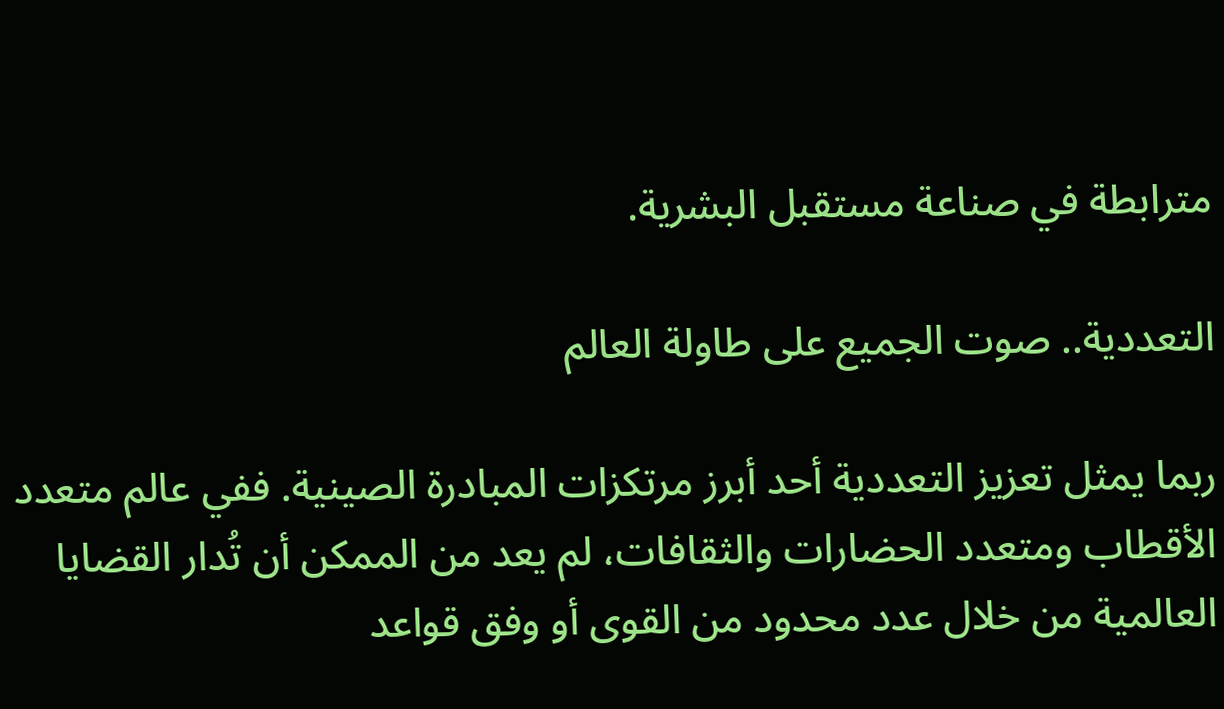مترابطة في صناعة مستقبل البشرية.

التعددية.. صوت الجميع على طاولة العالم

ربما يمثل تعزيز التعددية أحد أبرز مرتكزات المبادرة الصينية. ففي عالم متعدد الأقطاب ومتعدد الحضارات والثقافات، لم يعد من الممكن أن تُدار القضايا العالمية من خلال عدد محدود من القوى أو وفق قواعد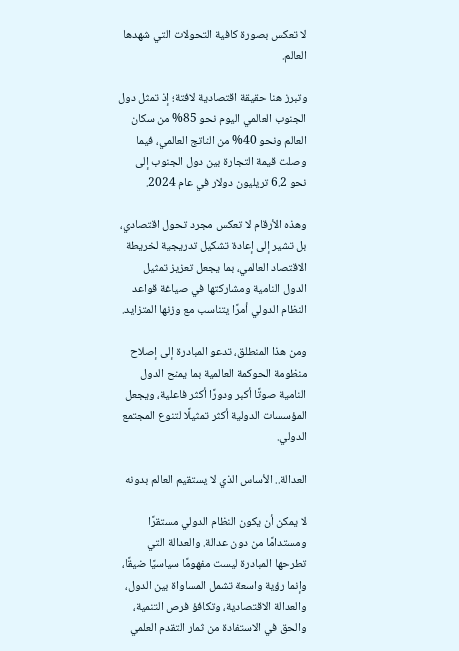لا تعكس بصورة كافية التحولات التي شهدها العالم.

وتبرز هنا حقيقة اقتصادية لافتة؛ إذ تمثل دول الجنوب العالمي اليوم نحو 85% من سكان العالم ونحو 40% من الناتج العالمي، فيما وصلت قيمة التجارة بين دول الجنوب إلى نحو 6.2 تريليون دولار في عام 2024.

وهذه الأرقام لا تعكس مجرد تحول اقتصادي، بل تشير إلى إعادة تشكيل تدريجية لخريطة الاقتصاد العالمي، بما يجعل تعزيز تمثيل الدول النامية ومشاركتها في صياغة قواعد النظام الدولي أمرًا يتناسب مع وزنها المتزايد.

ومن هذا المنطلق، تدعو المبادرة إلى إصلاح منظومة الحوكمة العالمية بما يمنح الدول النامية صوتًا أكبر ودورًا أكثر فاعلية، ويجعل المؤسسات الدولية أكثر تمثيلًا لتنوع المجتمع الدولي.

العدالة.. الأساس الذي لا يستقيم العالم بدونه

لا يمكن أن يكون النظام الدولي مستقرًا ومستدامًا من دون عدالة. والعدالة التي تطرحها المبادرة ليست مفهومًا سياسيًا ضيقًا، وإنما رؤية واسعة تشمل المساواة بين الدول، والعدالة الاقتصادية، وتكافؤ فرص التنمية، والحق في الاستفادة من ثمار التقدم العلمي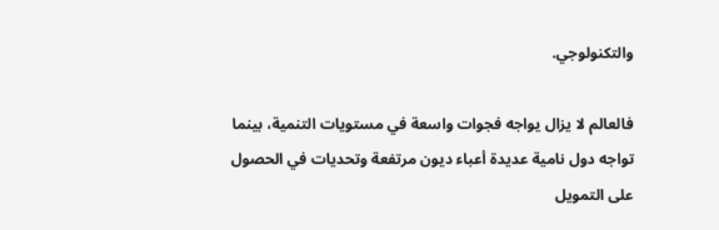والتكنولوجي.

فالعالم لا يزال يواجه فجوات واسعة في مستويات التنمية، بينما تواجه دول نامية عديدة أعباء ديون مرتفعة وتحديات في الحصول على التمويل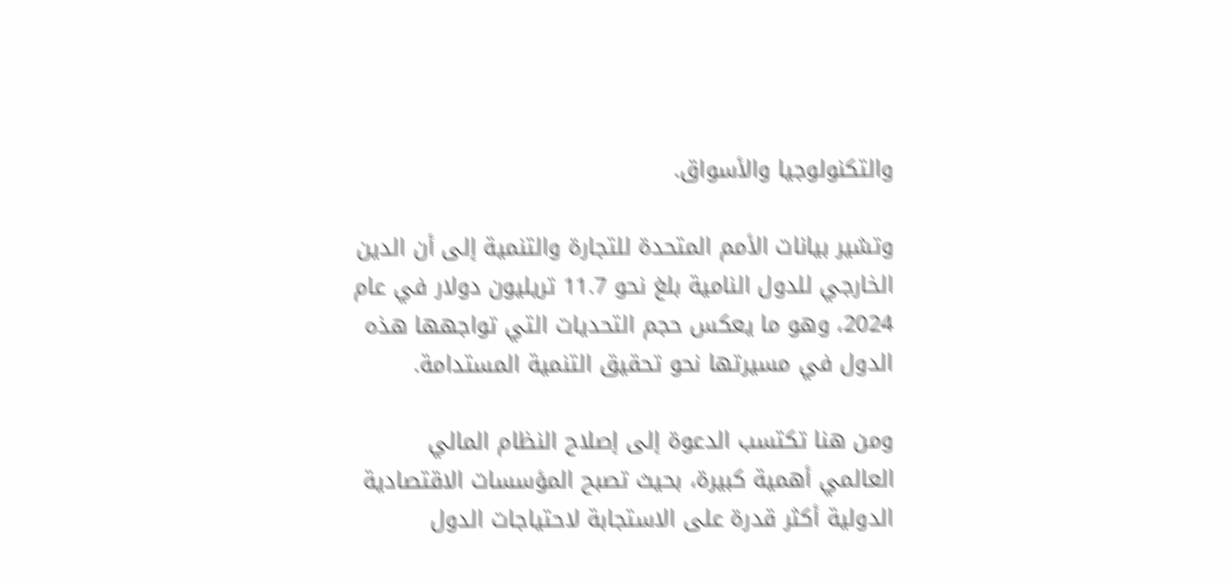والتكنولوجيا والأسواق.

وتشير بيانات الأمم المتحدة للتجارة والتنمية إلى أن الدين الخارجي للدول النامية بلغ نحو 11.7 تريليون دولار في عام 2024، وهو ما يعكس حجم التحديات التي تواجهها هذه الدول في مسيرتها نحو تحقيق التنمية المستدامة.

ومن هنا تكتسب الدعوة إلى إصلاح النظام المالي العالمي أهمية كبيرة، بحيث تصبح المؤسسات الاقتصادية الدولية أكثر قدرة على الاستجابة لاحتياجات الدول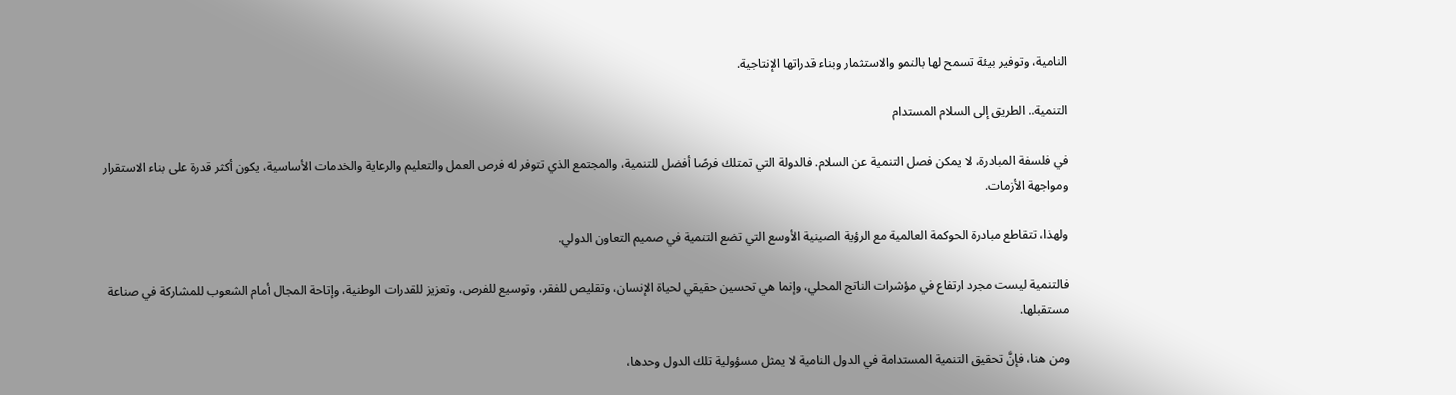النامية، وتوفير بيئة تسمح لها بالنمو والاستثمار وبناء قدراتها الإنتاجية.

التنمية.. الطريق إلى السلام المستدام

في فلسفة المبادرة، لا يمكن فصل التنمية عن السلام. فالدولة التي تمتلك فرصًا أفضل للتنمية، والمجتمع الذي تتوفر له فرص العمل والتعليم والرعاية والخدمات الأساسية، يكون أكثر قدرة على بناء الاستقرار ومواجهة الأزمات.

ولهذا، تتقاطع مبادرة الحوكمة العالمية مع الرؤية الصينية الأوسع التي تضع التنمية في صميم التعاون الدولي.

فالتنمية ليست مجرد ارتفاع في مؤشرات الناتج المحلي، وإنما هي تحسين حقيقي لحياة الإنسان، وتقليص للفقر، وتوسيع للفرص، وتعزيز للقدرات الوطنية، وإتاحة المجال أمام الشعوب للمشاركة في صناعة مستقبلها.

ومن هنا، فإنَّ تحقيق التنمية المستدامة في الدول النامية لا يمثل مسؤولية تلك الدول وحدها،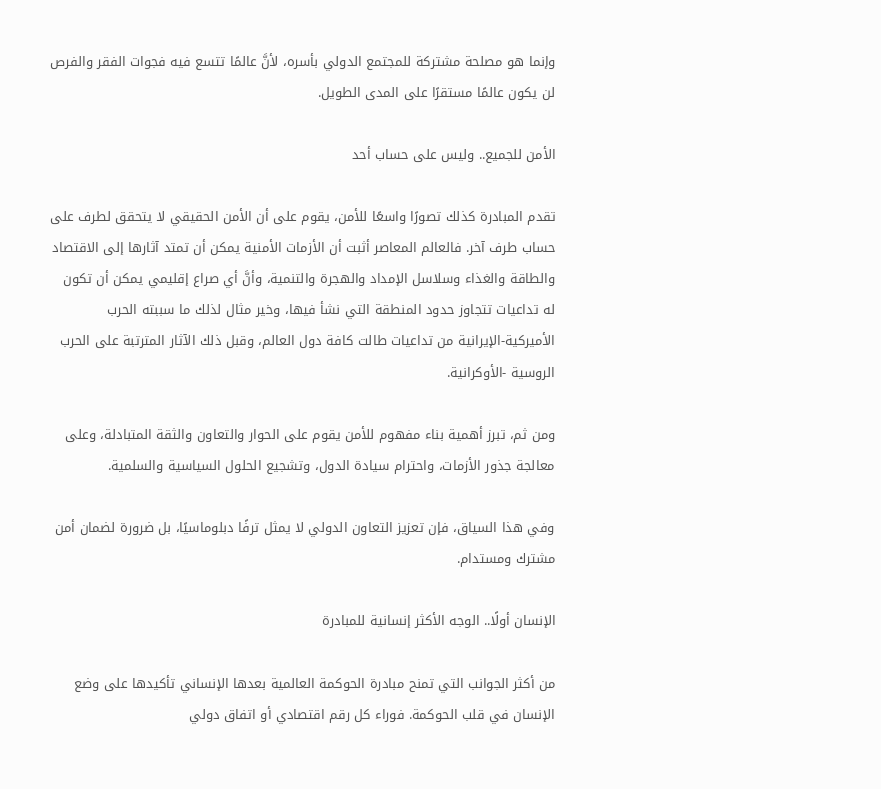وإنما هو مصلحة مشتركة للمجتمع الدولي بأسره، لأنَّ عالمًا تتسع فيه فجوات الفقر والفرص لن يكون عالمًا مستقرًا على المدى الطويل.

الأمن للجميع.. وليس على حساب أحد

تقدم المبادرة كذلك تصورًا واسعًا للأمن، يقوم على أن الأمن الحقيقي لا يتحقق لطرف على حساب طرف آخر. فالعالم المعاصر أثبت أن الأزمات الأمنية يمكن أن تمتد آثارها إلى الاقتصاد والطاقة والغذاء وسلاسل الإمداد والهجرة والتنمية، وأنَّ أي صراع إقليمي يمكن أن تكون له تداعيات تتجاوز حدود المنطقة التي نشأ فيها، وخير مثال لذلك ما سببته الحرب الأميركية-الإيرانية من تداعيات طالت كافة دول العالم، وقبل ذلك الآثار المترتبة على الحرب الروسية -الأوكرانية.

ومن ثم، تبرز أهمية بناء مفهوم للأمن يقوم على الحوار والتعاون والثقة المتبادلة، وعلى معالجة جذور الأزمات، واحترام سيادة الدول، وتشجيع الحلول السياسية والسلمية.

وفي هذا السياق، فإن تعزيز التعاون الدولي لا يمثل ترفًا دبلوماسيًا، بل ضرورة لضمان أمن مشترك ومستدام.

الإنسان أولًا.. الوجه الأكثر إنسانية للمبادرة

من أكثر الجوانب التي تمنح مبادرة الحوكمة العالمية بعدها الإنساني تأكيدها على وضع الإنسان في قلب الحوكمة. فوراء كل رقم اقتصادي أو اتفاق دولي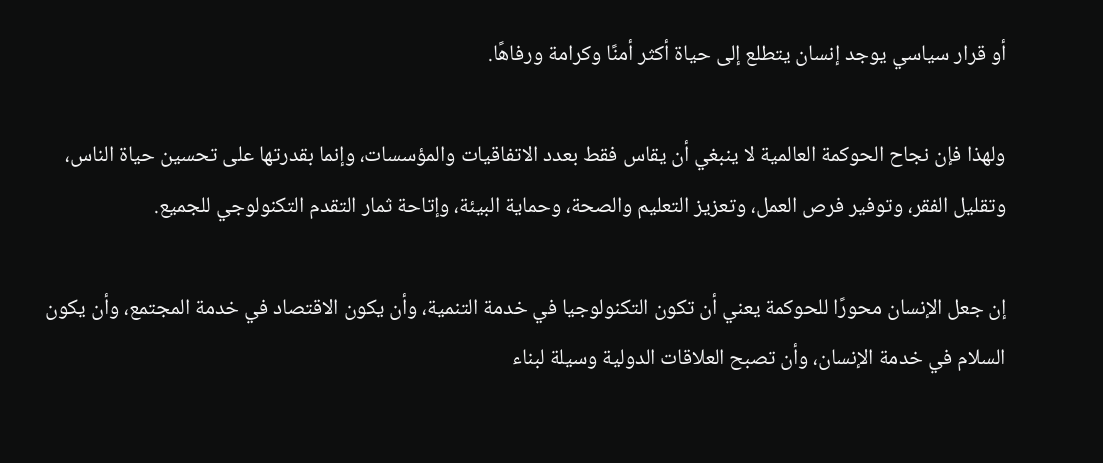أو قرار سياسي يوجد إنسان يتطلع إلى حياة أكثر أمنًا وكرامة ورفاهًا.

ولهذا فإن نجاح الحوكمة العالمية لا ينبغي أن يقاس فقط بعدد الاتفاقيات والمؤسسات، وإنما بقدرتها على تحسين حياة الناس، وتقليل الفقر، وتوفير فرص العمل، وتعزيز التعليم والصحة، وحماية البيئة، وإتاحة ثمار التقدم التكنولوجي للجميع.

إن جعل الإنسان محورًا للحوكمة يعني أن تكون التكنولوجيا في خدمة التنمية، وأن يكون الاقتصاد في خدمة المجتمع، وأن يكون السلام في خدمة الإنسان، وأن تصبح العلاقات الدولية وسيلة لبناء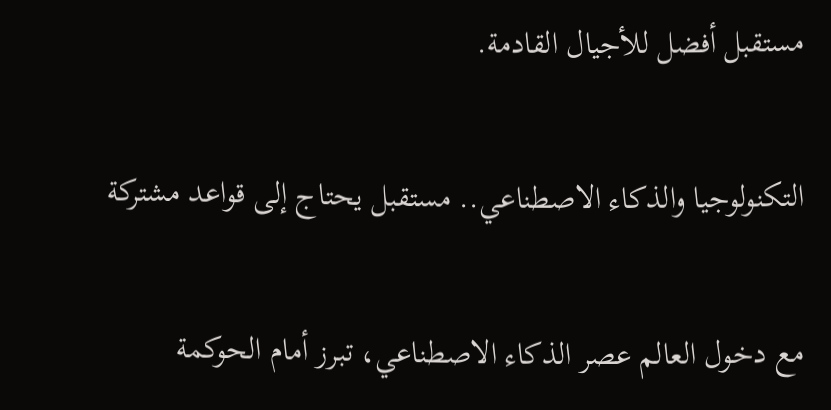مستقبل أفضل للأجيال القادمة.

التكنولوجيا والذكاء الاصطناعي.. مستقبل يحتاج إلى قواعد مشتركة

مع دخول العالم عصر الذكاء الاصطناعي، تبرز أمام الحوكمة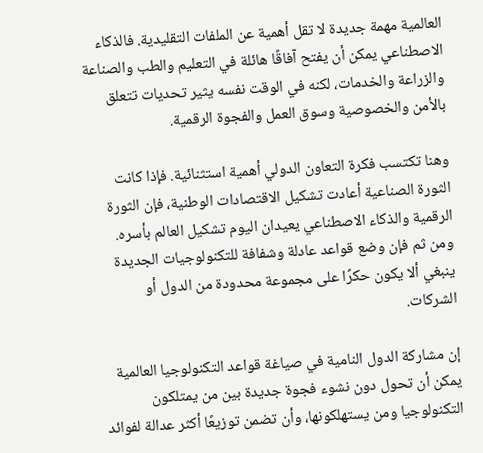العالمية مهمة جديدة لا تقل أهمية عن الملفات التقليدية. فالذكاء الاصطناعي يمكن أن يفتح آفاقًا هائلة في التعليم والطب والصناعة والزراعة والخدمات، لكنه في الوقت نفسه يثير تحديات تتعلق بالأمن والخصوصية وسوق العمل والفجوة الرقمية.

وهنا تكتسب فكرة التعاون الدولي أهمية استثنائية. فإذا كانت الثورة الصناعية أعادت تشكيل الاقتصادات الوطنية، فإن الثورة الرقمية والذكاء الاصطناعي يعيدان اليوم تشكيل العالم بأسره. ومن ثم فإن وضع قواعد عادلة وشفافة للتكنولوجيات الجديدة ينبغي ألا يكون حكرًا على مجموعة محدودة من الدول أو الشركات.

إن مشاركة الدول النامية في صياغة قواعد التكنولوجيا العالمية يمكن أن تحول دون نشوء فجوة جديدة بين من يمتلكون التكنولوجيا ومن يستهلكونها، وأن تضمن توزيعًا أكثر عدالة لفوائد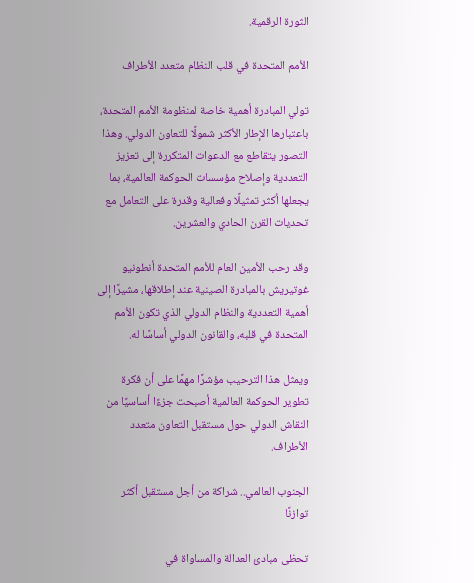الثورة الرقمية.

الأمم المتحدة في قلب النظام متعدد الأطراف

تولي المبادرة أهمية خاصة لمنظومة الأمم المتحدة، باعتبارها الإطار الأكثر شمولًا للتعاون الدولي. وهذا التصور يتقاطع مع الدعوات المتكررة إلى تعزيز التعددية وإصلاح مؤسسات الحوكمة العالمية، بما يجعلها أكثر تمثيلًا وفعالية وقدرة على التعامل مع تحديات القرن الحادي والعشرين.

وقد رحب الأمين العام للأمم المتحدة أنطونيو غوتيريش بالمبادرة الصينية عند إطلاقها، مشيرًا إلى أهمية التعددية والنظام الدولي الذي تكون الأمم المتحدة في قلبه، والقانون الدولي أساسًا له.

ويمثل هذا الترحيب مؤشرًا مهمًا على أن فكرة تطوير الحوكمة العالمية أصبحت جزءًا أساسيًا من النقاش الدولي حول مستقبل التعاون متعدد الأطراف.

الجنوب العالمي.. شراكة من أجل مستقبل أكثر توازنًا

تحظى مبادئ العدالة والمساواة في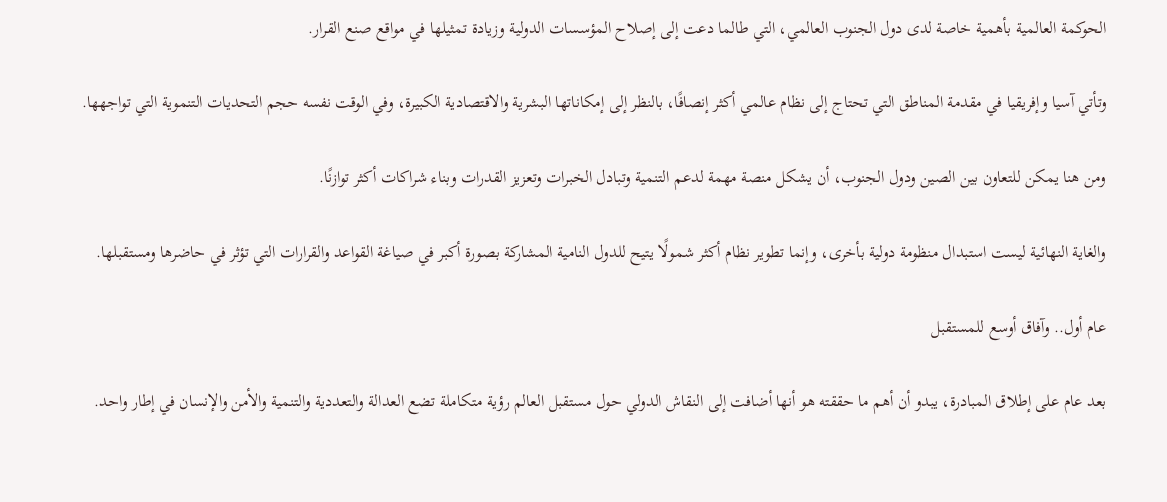الحوكمة العالمية بأهمية خاصة لدى دول الجنوب العالمي، التي طالما دعت إلى إصلاح المؤسسات الدولية وزيادة تمثيلها في مواقع صنع القرار.

وتأتي آسيا وإفريقيا في مقدمة المناطق التي تحتاج إلى نظام عالمي أكثر إنصافًا، بالنظر إلى إمكاناتها البشرية والاقتصادية الكبيرة، وفي الوقت نفسه حجم التحديات التنموية التي تواجهها.

ومن هنا يمكن للتعاون بين الصين ودول الجنوب، أن يشكل منصة مهمة لدعم التنمية وتبادل الخبرات وتعزيز القدرات وبناء شراكات أكثر توازنًا.

والغاية النهائية ليست استبدال منظومة دولية بأخرى، وإنما تطوير نظام أكثر شمولًا يتيح للدول النامية المشاركة بصورة أكبر في صياغة القواعد والقرارات التي تؤثر في حاضرها ومستقبلها.

عام أول.. وآفاق أوسع للمستقبل

بعد عام على إطلاق المبادرة، يبدو أن أهم ما حققته هو أنها أضافت إلى النقاش الدولي حول مستقبل العالم رؤية متكاملة تضع العدالة والتعددية والتنمية والأمن والإنسان في إطار واحد.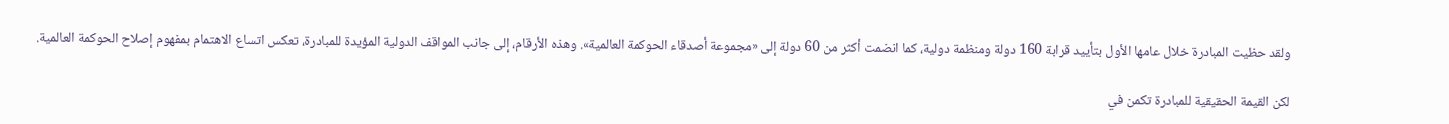ولقد حظيت المبادرة خلال عامها الأول بتأييد قرابة 160 دولة ومنظمة دولية، كما انضمت أكثر من 60 دولة إلى «مجموعة أصدقاء الحوكمة العالمية». وهذه الأرقام، إلى جانب المواقف الدولية المؤيدة للمبادرة، تعكس اتساع الاهتمام بمفهوم إصلاح الحوكمة العالمية.

لكن القيمة الحقيقية للمبادرة تكمن في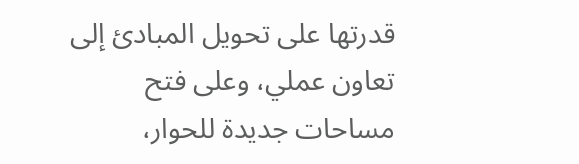قدرتها على تحويل المبادئ إلى تعاون عملي، وعلى فتح مساحات جديدة للحوار،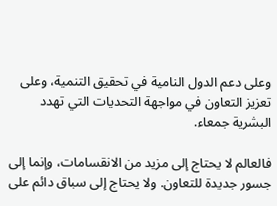وعلى دعم الدول النامية في تحقيق التنمية، وعلى تعزيز التعاون في مواجهة التحديات التي تهدد البشرية جمعاء.

فالعالم لا يحتاج إلى مزيد من الانقسامات، وإنما إلى جسور جديدة للتعاون. ولا يحتاج إلى سباق دائم على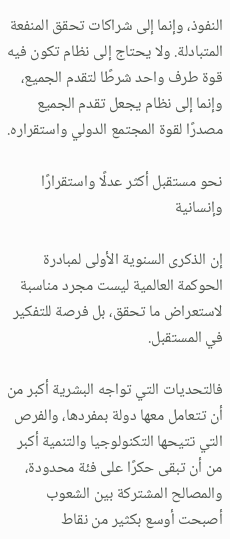النفوذ، وإنما إلى شراكات تحقق المنفعة المتبادلة. ولا يحتاج إلى نظام تكون فيه قوة طرف واحد شرطًا لتقدم الجميع، وإنما إلى نظام يجعل تقدم الجميع مصدرًا لقوة المجتمع الدولي واستقراره.

نحو مستقبل أكثر عدلًا واستقرارًا وإنسانية

إن الذكرى السنوية الأولى لمبادرة الحوكمة العالمية ليست مجرد مناسبة لاستعراض ما تحقق، بل فرصة للتفكير في المستقبل.

فالتحديات التي تواجه البشرية أكبر من أن تتعامل معها دولة بمفردها، والفرص التي تتيحها التكنولوجيا والتنمية أكبر من أن تبقى حكرًا على فئة محدودة، والمصالح المشتركة بين الشعوب أصبحت أوسع بكثير من نقاط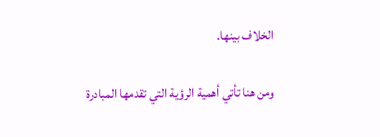الخلاف بينها.

ومن هنا تأتي أهمية الرؤية التي تقدمها المبادرة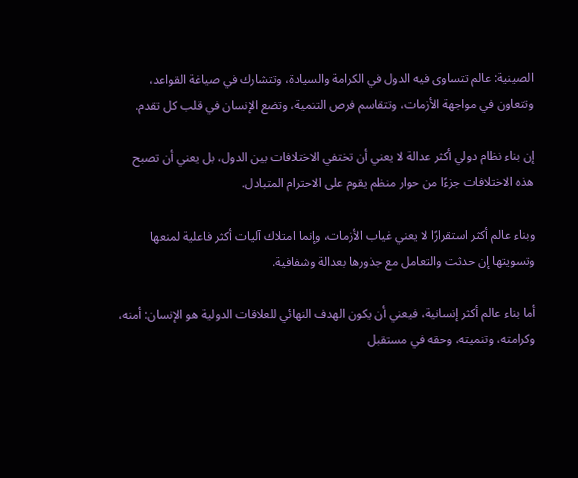الصينية: عالم تتساوى فيه الدول في الكرامة والسيادة، وتتشارك في صياغة القواعد، وتتعاون في مواجهة الأزمات، وتتقاسم فرص التنمية، وتضع الإنسان في قلب كل تقدم.

إن بناء نظام دولي أكثر عدالة لا يعني أن تختفي الاختلافات بين الدول، بل يعني أن تصبح هذه الاختلافات جزءًا من حوار منظم يقوم على الاحترام المتبادل.

وبناء عالم أكثر استقرارًا لا يعني غياب الأزمات، وإنما امتلاك آليات أكثر فاعلية لمنعها وتسويتها إن حدثت والتعامل مع جذورها بعدالة وشفافية.

أما بناء عالم أكثر إنسانية، فيعني أن يكون الهدف النهائي للعلاقات الدولية هو الإنسان: أمنه، وكرامته، وتنميته، وحقه في مستقبل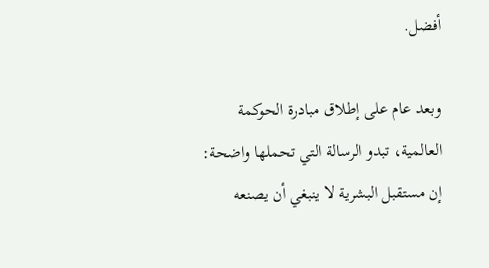أفضل.

وبعد عام على إطلاق مبادرة الحوكمة العالمية، تبدو الرسالة التي تحملها واضحة: إن مستقبل البشرية لا ينبغي أن يصنعه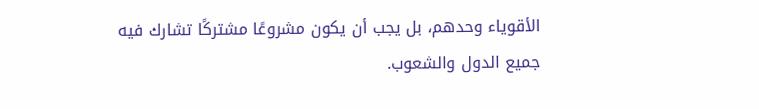الأقوياء وحدهم، بل يجب أن يكون مشروعًا مشتركًا تشارك فيه جميع الدول والشعوب.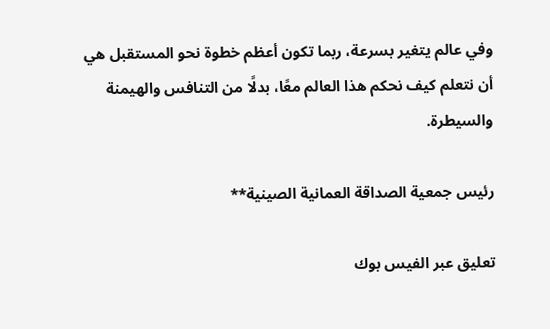وفي عالم يتغير بسرعة، ربما تكون أعظم خطوة نحو المستقبل هي أن نتعلم كيف نحكم هذا العالم معًا، بدلًا من التنافس والهيمنة والسيطرة.

رئيس جمعية الصداقة العمانية الصينية**

تعليق عبر الفيس بوك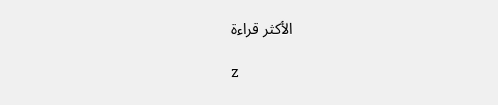الأكثر قراءة

z